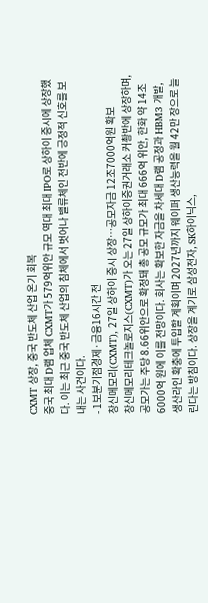CXMT 상장, 중국 반도체 산업 온기 회복
중국 최대 D램 업체 CXMT가 579억위안 규모 역대 최대 IPO로 상하이 증시에 상장했다. 이는 최근 중국 반도체 산업의 침체에서 벗어나 밸류체인 전반에 긍정적 신호를 보내는 사건이다.
- 1보분기점경제·금융16시간 전
창신메모리(CXMT), 27일 상하이 증시 상장…공모자금 12조7000억원 확보
창신메모리테크놀로지스(CXMT)가 오는 27일 상하이증권거래소 커촹반에 상장하며, 공모가는 주당 8.66위안으로 확정돼 총 공모 규모가 최대 666억 위안, 한화 약 14조6000억 원에 이를 전망이다. 회사는 확보한 자금을 차세대 D램 공정과 HBM3 개발, 생산라인 확충에 투입할 계획이며 2027년까지 웨이퍼 생산능력을 월 42만 장으로 늘린다는 방침이다. 상장을 계기로 삼성전자, SK하이닉스,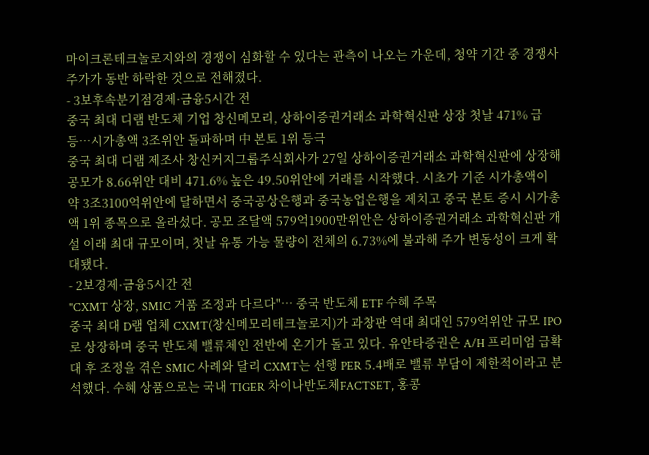마이크론테크놀로지와의 경쟁이 심화할 수 있다는 관측이 나오는 가운데, 청약 기간 중 경쟁사 주가가 동반 하락한 것으로 전해졌다.
- 3보후속분기점경제·금융5시간 전
중국 최대 디램 반도체 기업 창신메모리, 상하이증권거래소 과학혁신판 상장 첫날 471% 급등…시가총액 3조위안 돌파하며 中 본토 1위 등극
중국 최대 디램 제조사 창신커지그룹주식회사가 27일 상하이증권거래소 과학혁신판에 상장해 공모가 8.66위안 대비 471.6% 높은 49.50위안에 거래를 시작했다. 시초가 기준 시가총액이 약 3조3100억위안에 달하면서 중국공상은행과 중국농업은행을 제치고 중국 본토 증시 시가총액 1위 종목으로 올라섰다. 공모 조달액 579억1900만위안은 상하이증권거래소 과학혁신판 개설 이래 최대 규모이며, 첫날 유통 가능 물량이 전체의 6.73%에 불과해 주가 변동성이 크게 확대됐다.
- 2보경제·금융5시간 전
"CXMT 상장, SMIC 거품 조정과 다르다"… 중국 반도체 ETF 수혜 주목
중국 최대 D램 업체 CXMT(창신메모리테크놀로지)가 과창판 역대 최대인 579억위안 규모 IPO로 상장하며 중국 반도체 밸류체인 전반에 온기가 돌고 있다. 유안타증권은 A/H 프리미엄 급확대 후 조정을 겪은 SMIC 사례와 달리 CXMT는 선행 PER 5.4배로 밸류 부담이 제한적이라고 분석했다. 수혜 상품으로는 국내 TIGER 차이나반도체FACTSET, 홍콩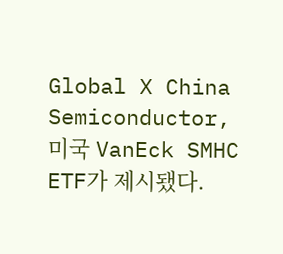Global X China Semiconductor, 미국 VanEck SMHC ETF가 제시됐다.